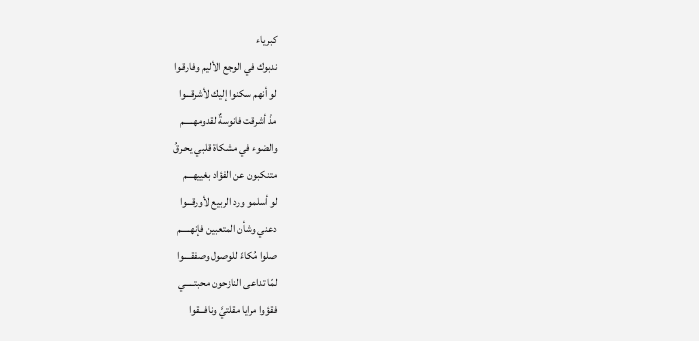كبرياء
ندبوك في الوجع الأليم وفارقـوا
لو أنهم سكنوا إليك لأشرقـــوا
مذْ أشرقت فانوسةٌ لقدومهـــــم
والضوء في مشكاة قلبي يحـرقُ
متنكبون عن الفؤاد بغييهـــم
لو أسلمو ورد الربيع لأورقـــوا
دعني وشأن المتعبين فإنهـــــم
صلوا مُكاءً للوصول وصفقــــوا
لمّا تداعى النازحون محبتـــــي
فقؤوا مرايا مقلتيَّ ونافـــقوا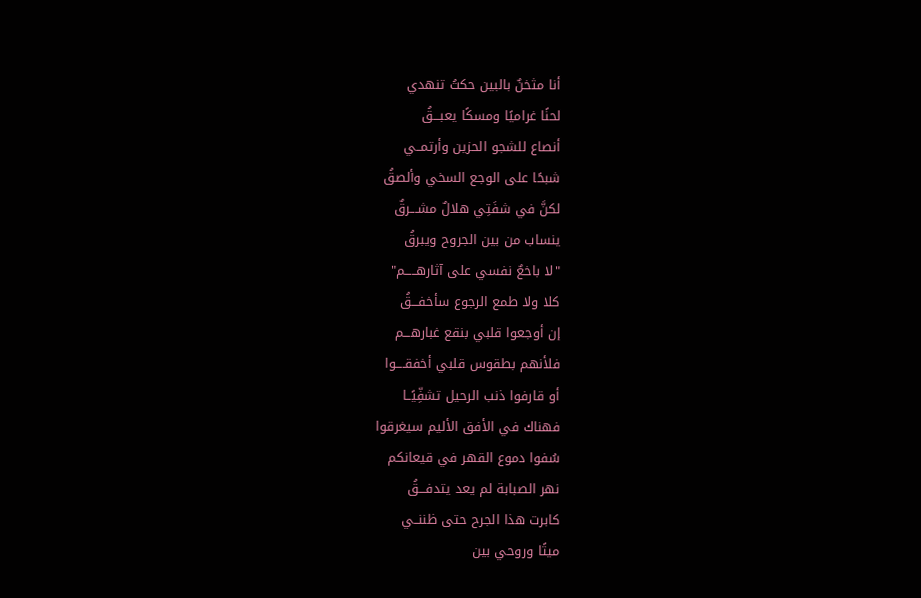أنا مثخنٌ بالبين حكتُ تنهدي
لحنًا غراميًا ومسكًا يعبـــقُ
أنصاع للشجو الحزين وأرتمــي
شبحًا على الوجع السخي وألصقُ
لكنَّ في شفَتِي هلالٌ مشـــرقٌ
ينساب من بين الجروح ويبرقُ
"لا باخعٌ نفسي على آثارهـــــم"
كلا ولا طمع الرجوع سأخفـــقُ
إن أوجعوا قلبي بنقع غبارهـــم
فلأنهم بطقوس قلبي أخفقــــوا
أو قارفوا ذنب الرحيل تشفِّيًــا
فهناك في الأفق الأليم سيغرقوا
سُفوا دموع القهر في قيعانكم
نهر الصبابة لم يعد يتدفـــقُ
كابرت هذا الجرح حتى ظننــي
ميتًا وروحي بين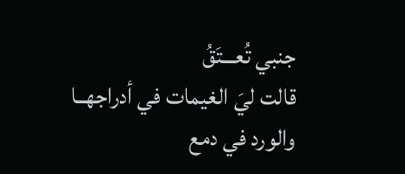جنبي تُعـــتَقُ
قالت ليَ الغيمات في أدراجهــا
والورد في دمع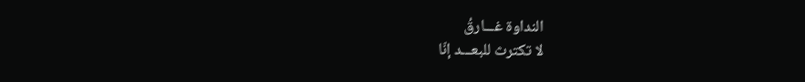النداوة غـــارقُ
لا تكترث للبعـــد إنّا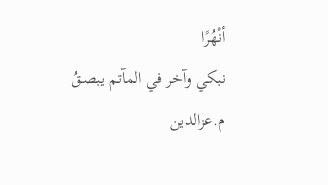أنْهُرًا
نبكي وآخر في المآتم يبصـقُ
م.عزالدين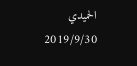الحميدي
2019/9/30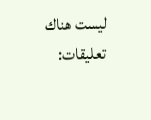ليست هناك تعليقات: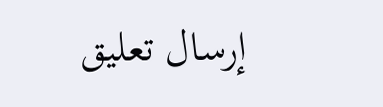إرسال تعليق